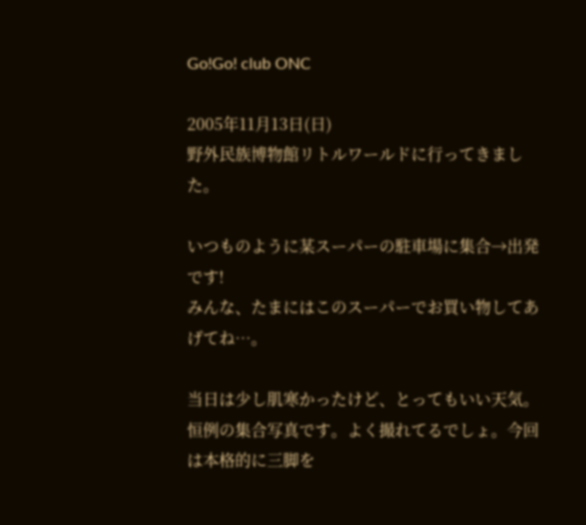Go!Go! club ONC

2005年11月13日(日)
野外民族博物館リトルワールドに行ってきました。

いつものように某スーパーの駐車場に集合→出発です!
みんな、たまにはこのスーパーでお買い物してあげてね…。

当日は少し肌寒かったけど、とってもいい天気。
恒例の集合写真です。よく撮れてるでしょ。今回は本格的に三脚を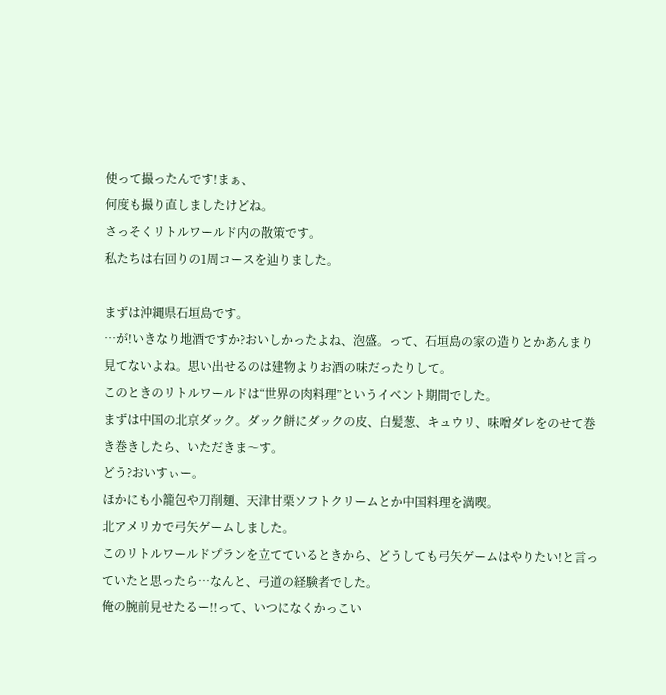使って撮ったんです!まぁ、
何度も撮り直しましたけどね。
さっそくリトルワールド内の散策です。
私たちは右回りの1周コースを辿りました。

まずは沖縄県石垣島です。
…が!いきなり地酒ですか?おいしかったよね、泡盛。って、石垣島の家の造りとかあんまり見てないよね。思い出せるのは建物よりお酒の味だったりして。
このときのリトルワールドは“世界の肉料理”というイベント期間でした。
まずは中国の北京ダック。ダック餅にダックの皮、白髪葱、キュウリ、味噌ダレをのせて巻き巻きしたら、いただきま〜す。
どう?おいすぃー。
ほかにも小籠包や刀削麺、天津甘栗ソフトクリームとか中国料理を満喫。
北アメリカで弓矢ゲームしました。
このリトルワールドプランを立てているときから、どうしても弓矢ゲームはやりたい!と言っていたと思ったら…なんと、弓道の経験者でした。
俺の腕前見せたるー!!って、いつになくかっこい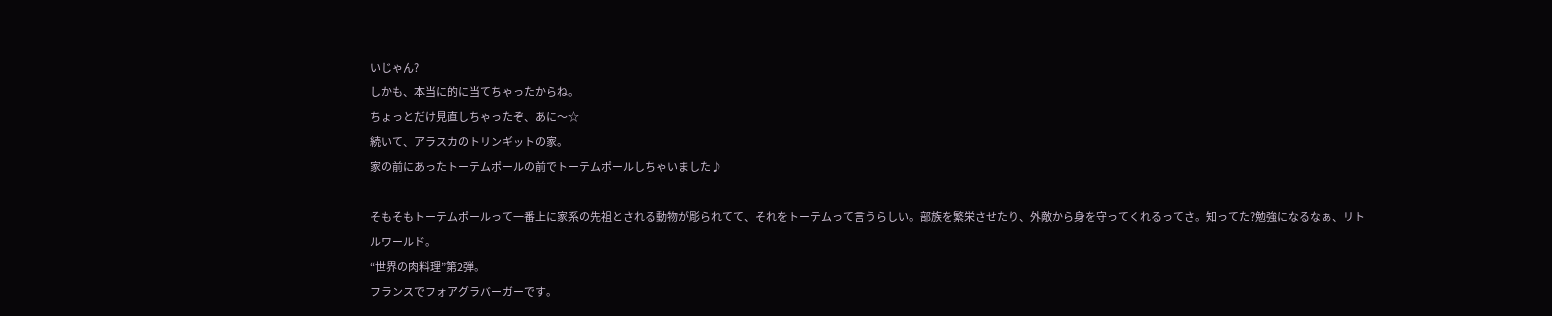いじゃん?
しかも、本当に的に当てちゃったからね。
ちょっとだけ見直しちゃったぞ、あに〜☆
続いて、アラスカのトリンギットの家。
家の前にあったトーテムポールの前でトーテムポールしちゃいました♪

そもそもトーテムポールって一番上に家系の先祖とされる動物が彫られてて、それをトーテムって言うらしい。部族を繁栄させたり、外敵から身を守ってくれるってさ。知ってた?勉強になるなぁ、リトルワールド。
“世界の肉料理”第2弾。
フランスでフォアグラバーガーです。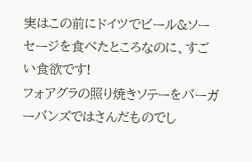実はこの前にドイツでビール&ソーセージを食べたところなのに、すごい食欲です!
フォアグラの照り焼きソテーをバーガーバンズではさんだものでし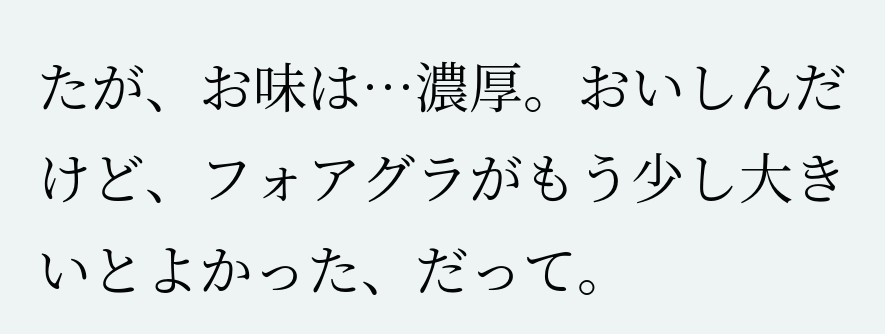たが、お味は…濃厚。おいしんだけど、フォアグラがもう少し大きいとよかった、だって。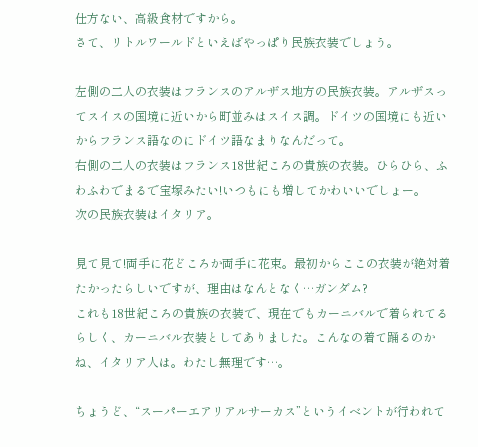仕方ない、高級食材ですから。
さて、リトルワールドといえばやっぱり民族衣装でしょう。

左側の二人の衣装はフランスのアルザス地方の民族衣装。アルザスってスイスの国境に近いから町並みはスイス調。ドイツの国境にも近いからフランス語なのにドイツ語なまりなんだって。
右側の二人の衣装はフランス18世紀ころの貴族の衣装。ひらひら、ふわふわでまるで宝塚みたい!いつもにも増してかわいいでしょー。
次の民族衣装はイタリア。

見て見て!両手に花どころか両手に花束。最初からここの衣装が絶対着たかったらしいですが、理由はなんとなく…ガンダム?
これも18世紀ころの貴族の衣装で、現在でもカーニバルで着られてるらしく、カーニバル衣装としてありました。こんなの着て踊るのかね、イタリア人は。わたし無理です…。

ちょうど、“スーパーエアリアルサーカス”というイベントが行われて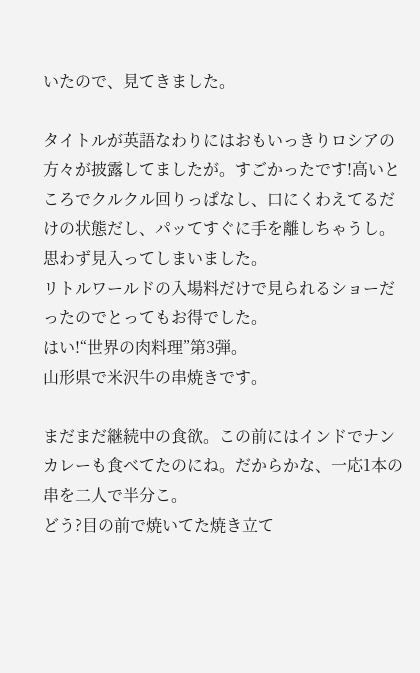いたので、見てきました。

タイトルが英語なわりにはおもいっきりロシアの方々が披露してましたが。すごかったです!高いところでクルクル回りっぱなし、口にくわえてるだけの状態だし、パッてすぐに手を離しちゃうし。思わず見入ってしまいました。
リトルワールドの入場料だけで見られるショーだったのでとってもお得でした。
はい!“世界の肉料理”第3弾。
山形県で米沢牛の串焼きです。

まだまだ継続中の食欲。この前にはインドでナンカレーも食べてたのにね。だからかな、一応1本の串を二人で半分こ。
どう?目の前で焼いてた焼き立て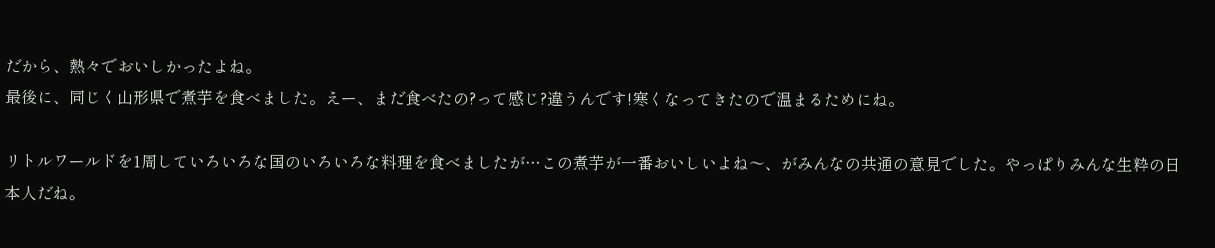だから、熱々でおいしかったよね。
最後に、同じく山形県で煮芋を食べました。えー、まだ食べたの?って感じ?違うんです!寒くなってきたので温まるためにね。

リトルワールドを1周していろいろな国のいろいろな料理を食べましたが…この煮芋が一番おいしいよね〜、がみんなの共通の意見でした。やっぱりみんな生粋の日本人だね。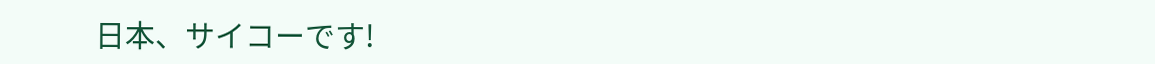日本、サイコーです!